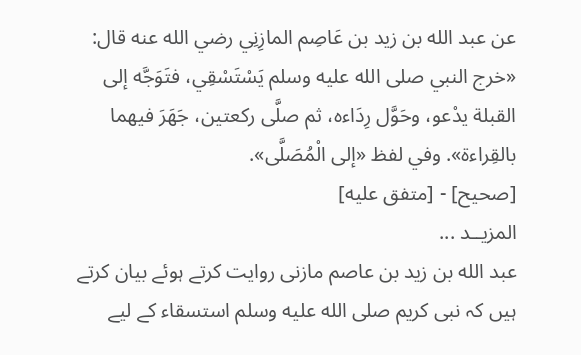عن عبد الله بن زيد بن عَاصِم المازِنِي رضي الله عنه قال: «خرج النبي صلى الله عليه وسلم يَسْتَسْقِي، فتَوَجَّه إلى القبلة يدْعو، وحَوَّل رِدَاءه، ثم صلَّى ركعتين، جَهَرَ فيهما بالقِراءة». وفي لفظ «إلى الْمُصَلَّى».
[صحيح] - [متفق عليه]
المزيــد ...
عبد الله بن زيد بن عاصم مازنی روایت کرتے ہوئے بیان کرتے ہیں کہ نبی کریم صلى الله عليه وسلم استسقاء کے لیے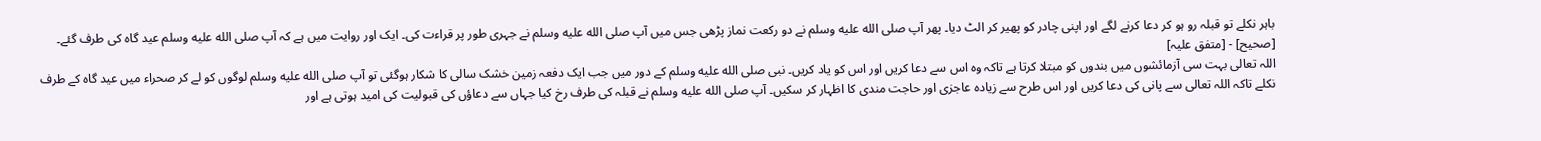باہر نکلے تو قبلہ رو ہو کر دعا کرنے لگے اور اپنی چادر کو پھیر کر الٹ دیا۔ پھر آپ صلى الله عليه وسلم نے دو رکعت نماز پڑھی جس میں آپ صلى الله عليه وسلم نے جہری طور پر قراءت کی۔ ایک اور روایت میں ہے کہ آپ صلى الله عليه وسلم عید گاہ کی طرف گئے۔
[صحیح] - [متفق علیہ]
اللہ تعالی بہت سی آزمائشوں میں بندوں کو مبتلا کرتا ہے تاکہ وہ اس سے دعا کریں اور اس کو یاد کریں۔ نبی صلى الله عليه وسلم کے دور میں جب ایک دفعہ زمین خشک سالی کا شکار ہوگئی تو آپ صلى الله عليه وسلم لوگوں کو لے کر صحراء میں عید گاہ کے طرف نکلے تاکہ اللہ تعالی سے پانی کی دعا کریں اور اس طرح سے زیادہ عاجزی اور حاجت مندی کا اظہار کر سکیں۔ آپ صلى الله عليه وسلم نے قبلہ کی طرف رخ کیا جہاں سے دعاؤں کی قبولیت کی امید ہوتی ہے اور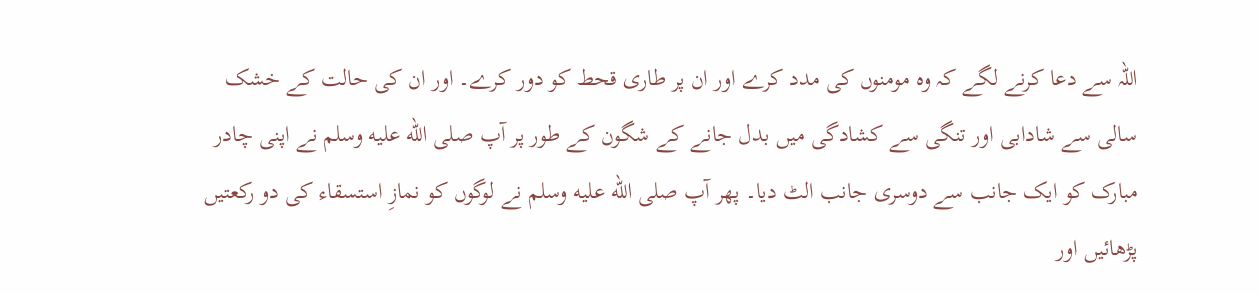اللہ سے دعا کرنے لگے کہ وہ مومنوں کی مدد کرے اور ان پر طاری قحط کو دور کرے۔ اور ان کی حالت کے خشک سالی سے شادابی اور تنگی سے کشادگی میں بدل جانے کے شگون کے طور پر آپ صلى الله عليه وسلم نے اپنی چادر مبارک کو ایک جانب سے دوسری جانب الٹ دیا۔ پھر آپ صلى الله عليه وسلم نے لوگوں کو نمازِ استسقاء کی دو رکعتیں پڑھائیں اور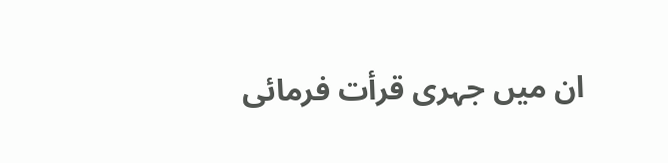ان میں جہری قرأت فرمائی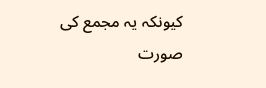کیونکہ یہ مجمع کی صورت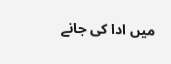میں ادا کی جانے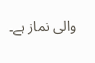والی نماز ہے۔